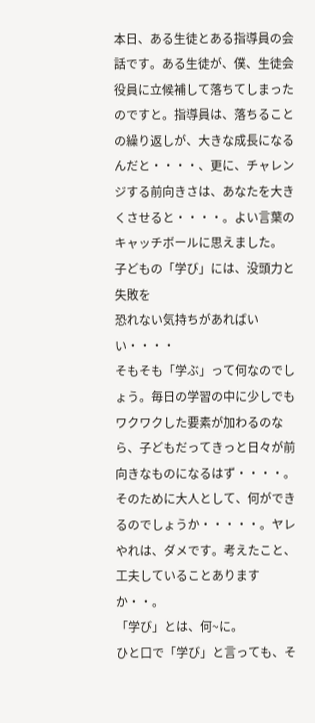本日、ある生徒とある指導員の会話です。ある生徒が、僕、生徒会役員に立候補して落ちてしまったのですと。指導員は、落ちることの繰り返しが、大きな成長になるんだと・・・・、更に、チャレンジする前向きさは、あなたを大きくさせると・・・・。よい言葉のキャッチボールに思えました。
子どもの「学び」には、没頭力と失敗を
恐れない気持ちがあればいい・・・・
そもそも「学ぶ」って何なのでしょう。毎日の学習の中に少しでもワクワクした要素が加わるのなら、子どもだってきっと日々が前向きなものになるはず・・・・。そのために大人として、何ができるのでしょうか・・・・・。ヤレやれは、ダメです。考えたこと、工夫していることありますか・・。
「学び」とは、何~に。
ひと口で「学び」と言っても、そ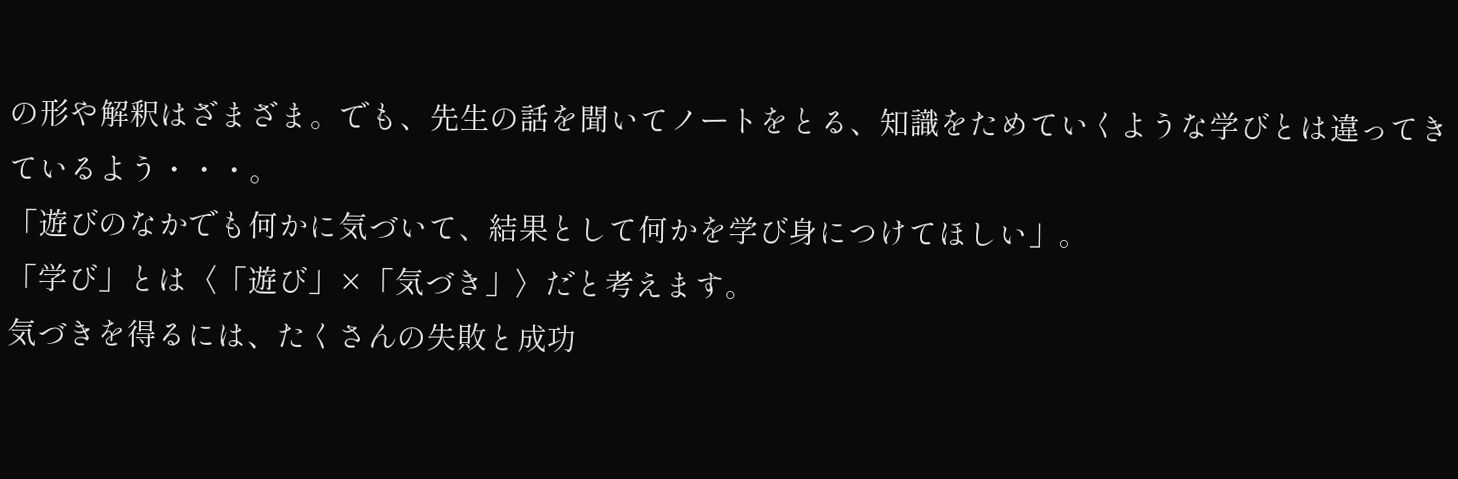の形や解釈はざまざま。でも、先生の話を聞いてノートをとる、知識をためていくような学びとは違ってきているよう・・・。
「遊びのなかでも何かに気づいて、結果として何かを学び身につけてほしい」。
「学び」とは〈「遊び」×「気づき」〉だと考えます。
気づきを得るには、たくさんの失敗と成功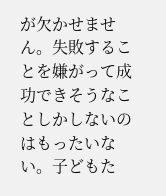が欠かせません。失敗することを嫌がって成功できそうなことしかしないのはもったいない。子どもた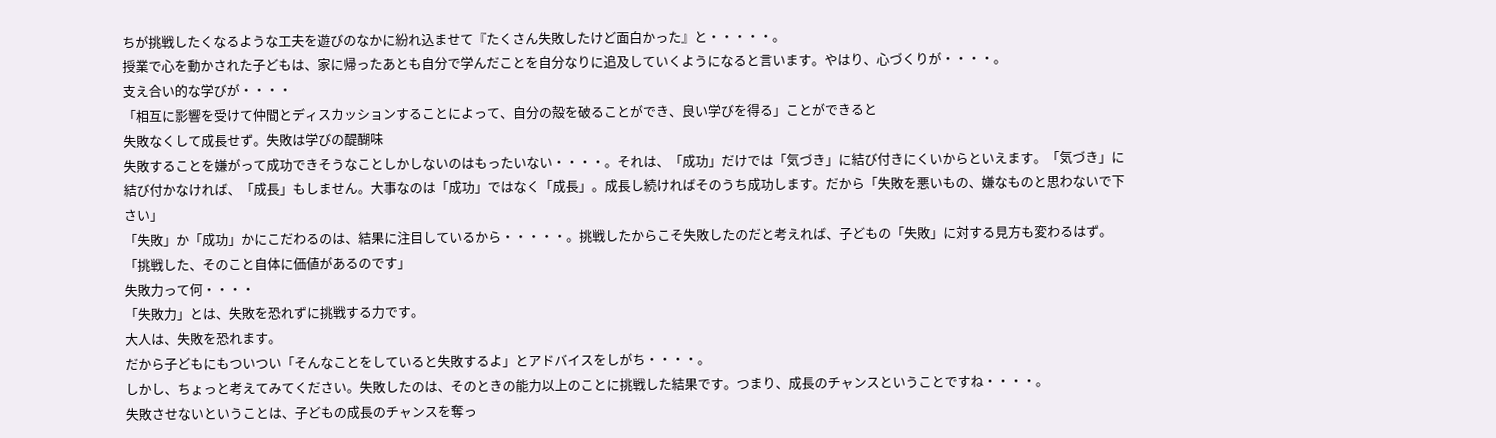ちが挑戦したくなるような工夫を遊びのなかに紛れ込ませて『たくさん失敗したけど面白かった』と・・・・・。
授業で心を動かされた子どもは、家に帰ったあとも自分で学んだことを自分なりに追及していくようになると言います。やはり、心づくりが・・・・。
支え合い的な学びが・・・・
「相互に影響を受けて仲間とディスカッションすることによって、自分の殻を破ることができ、良い学びを得る」ことができると
失敗なくして成長せず。失敗は学びの醍醐味
失敗することを嫌がって成功できそうなことしかしないのはもったいない・・・・。それは、「成功」だけでは「気づき」に結び付きにくいからといえます。「気づき」に結び付かなければ、「成長」もしません。大事なのは「成功」ではなく「成長」。成長し続ければそのうち成功します。だから「失敗を悪いもの、嫌なものと思わないで下さい」
「失敗」か「成功」かにこだわるのは、結果に注目しているから・・・・・。挑戦したからこそ失敗したのだと考えれば、子どもの「失敗」に対する見方も変わるはず。「挑戦した、そのこと自体に価値があるのです」
失敗力って何・・・・
「失敗力」とは、失敗を恐れずに挑戦する力です。
大人は、失敗を恐れます。
だから子どもにもついつい「そんなことをしていると失敗するよ」とアドバイスをしがち・・・・。
しかし、ちょっと考えてみてください。失敗したのは、そのときの能力以上のことに挑戦した結果です。つまり、成長のチャンスということですね・・・・。
失敗させないということは、子どもの成長のチャンスを奪っ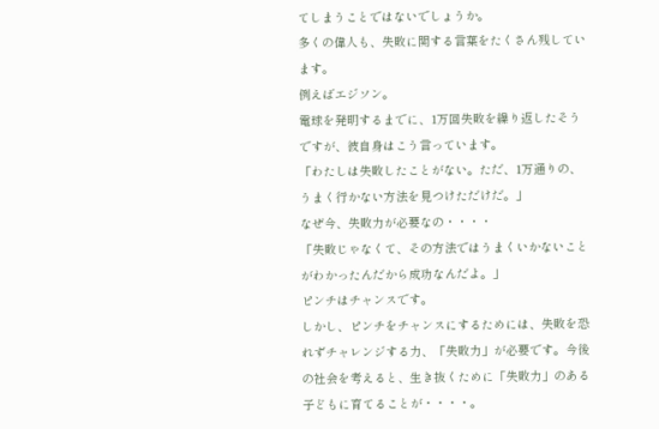てしまうことではないでしょうか。
多くの偉人も、失敗に関する言葉をたくさん残しています。
例えばエジソン。
電球を発明するまでに、1万回失敗を繰り返したそうですが、彼自身はこう言っています。
「わたしは失敗したことがない。ただ、1万通りの、うまく行かない方法を見つけただけだ。」
なぜ今、失敗力が必要なの・・・・
「失敗じゃなくて、その方法ではうまくいかないことがわかったんだから成功なんだよ。」
ピンチはチャンスです。
しかし、ピンチをチャンスにするためには、失敗を恐れずチャレンジする力、「失敗力」が必要です。今後の社会を考えると、生き抜くために「失敗力」のある子どもに育てることが・・・・。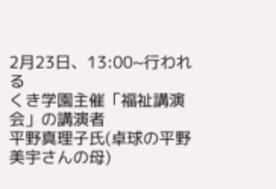2月23日、13:00~行われる
くき学園主催「福祉講演会」の講演者
平野真理子氏(卓球の平野美宇さんの母)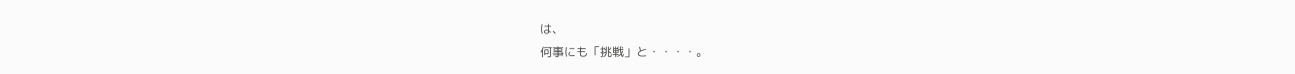は、
何事にも「挑戦」と・・・・。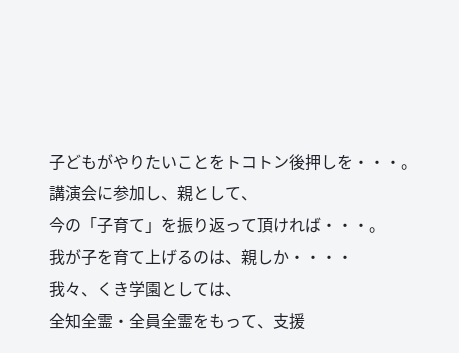子どもがやりたいことをトコトン後押しを・・・。
講演会に参加し、親として、
今の「子育て」を振り返って頂ければ・・・。
我が子を育て上げるのは、親しか・・・・
我々、くき学園としては、
全知全霊・全員全霊をもって、支援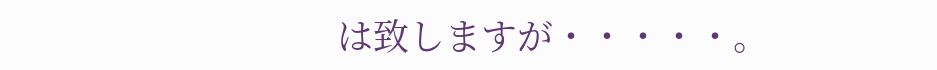は致しますが・・・・・。